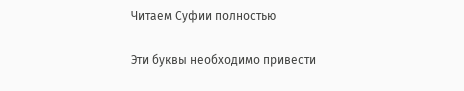Читаем Суфии полностью

Эти буквы необходимо привести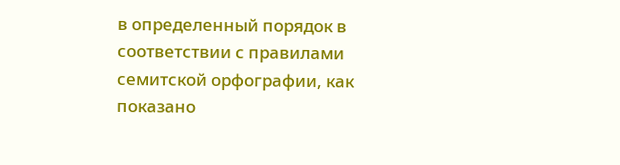в определенный порядок в соответствии с правилами семитской орфографии, как показано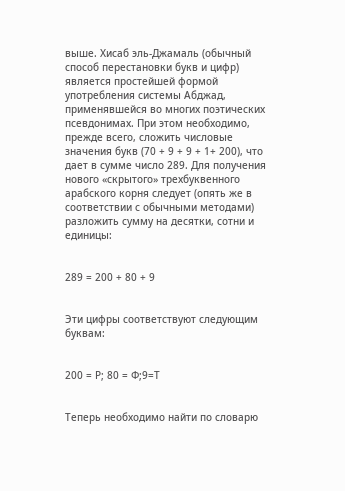выше. Хисаб эль-Джамаль (обычный способ перестановки букв и цифр) является простейшей формой употребления системы Абджад, применявшейся во многих поэтических псевдонимах. При этом необходимо, прежде всего, сложить числовые значения букв (70 + 9 + 9 + 1+ 200), что дает в сумме число 289. Для получения нового «скрытого» трехбуквенного арабского корня следует (опять же в соответствии с обычными методами) разложить сумму на десятки, сотни и единицы:


289 = 200 + 80 + 9


Эти цифры соответствуют следующим буквам:


200 = Р; 80 = Ф;9=Т


Теперь необходимо найти по словарю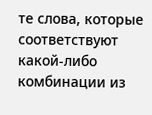те слова, которые соответствуют какой-либо комбинации из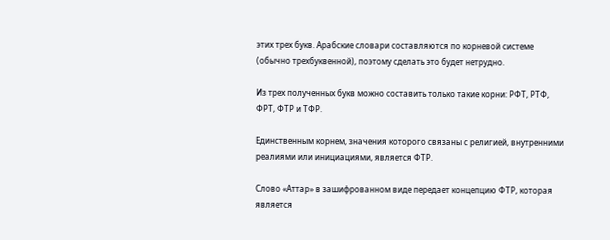этих трех букв. Арабские словари составляются по корневой системе (обычно трехбуквенной), поэтому сделать это будет нетрудно.

Из трех полученных букв можно составить только такие корни: РФТ, РТФ, ФРТ, ФТР и ТФР.

Единственным корнем, значения которого связаны с религией, внутренними реалиями или инициациями, является ФТР.

Слово «Аттар» в зашифрованном виде передает концепцию ФТР, которая является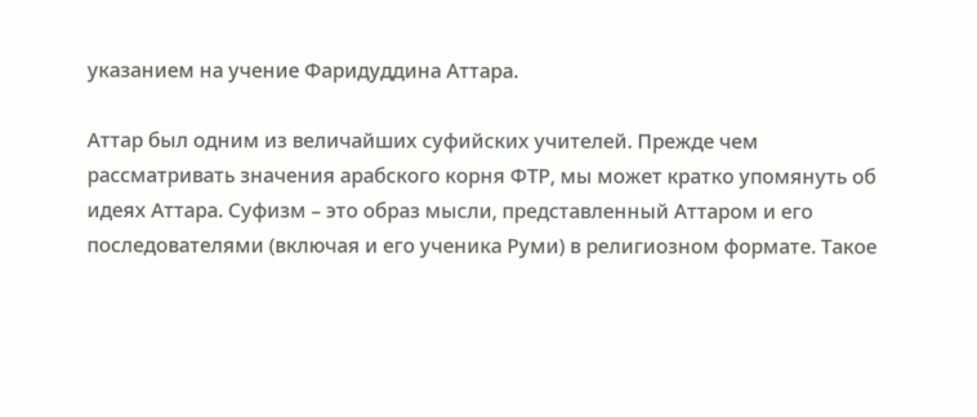указанием на учение Фаридуддина Аттара.

Аттар был одним из величайших суфийских учителей. Прежде чем рассматривать значения арабского корня ФТР, мы может кратко упомянуть об идеях Аттара. Суфизм – это образ мысли, представленный Аттаром и его последователями (включая и его ученика Руми) в религиозном формате. Такое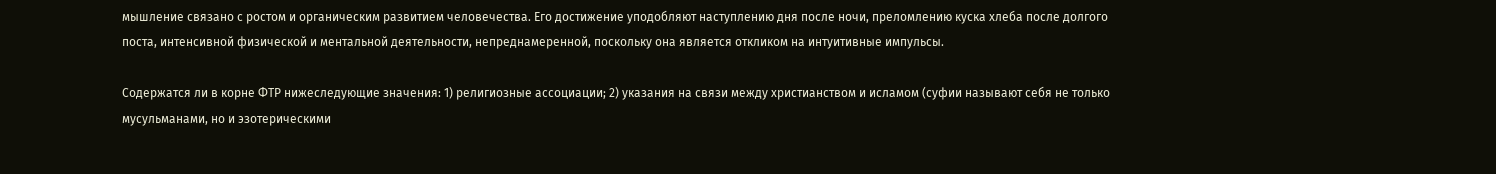мышление связано с ростом и органическим развитием человечества. Его достижение уподобляют наступлению дня после ночи, преломлению куска хлеба после долгого поста, интенсивной физической и ментальной деятельности, непреднамеренной, поскольку она является откликом на интуитивные импульсы.

Содержатся ли в корне ФТР нижеследующие значения: 1) религиозные ассоциации; 2) указания на связи между христианством и исламом (суфии называют себя не только мусульманами, но и эзотерическими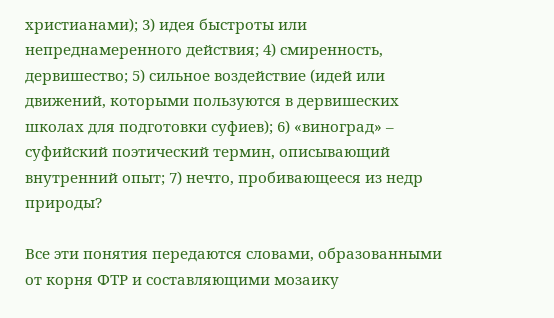христианами); 3) идея быстроты или непреднамеренного действия; 4) смиренность, дервишество; 5) сильное воздействие (идей или движений, которыми пользуются в дервишеских школах для подготовки суфиев); 6) «виноград» – суфийский поэтический термин, описывающий внутренний опыт; 7) нечто, пробивающееся из недр природы?

Все эти понятия передаются словами, образованными от корня ФТР и составляющими мозаику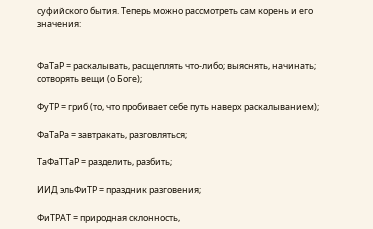суфийского бытия. Теперь можно рассмотреть сам корень и его значения:


ФаТаР = раскалывать, расщеплять что-либо; выяснять, начинать; сотворять вещи (о Боге);

ФуТР = гриб (то, что пробивает себе путь наверх раскалыванием);

ФаТаРа = завтракать, разговляться;

ТаФаТТаР = разделить, разбить;

ИИД эльФиТР = праздник разговения;

ФиТРАТ = природная склонность,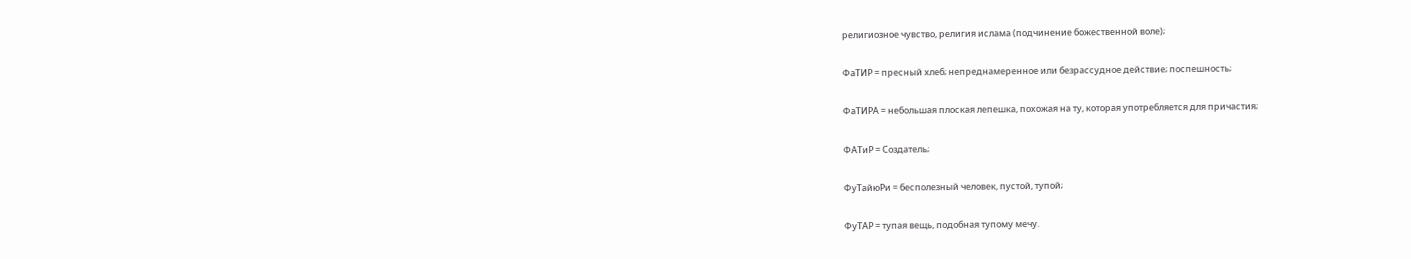религиозное чувство, религия ислама (подчинение божественной воле);

ФаТИР = пресный хлеб; непреднамеренное или безрассудное действие; поспешность;

ФаТИРА = небольшая плоская лепешка, похожая на ту, которая употребляется для причастия;

ФАТиР = Создатель;

ФуТайюРи = бесполезный человек, пустой, тупой;

ФуТАР = тупая вещь, подобная тупому мечу.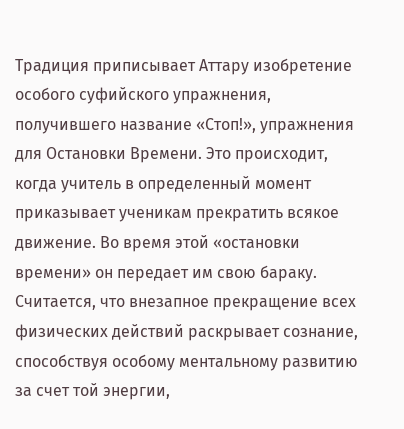Традиция приписывает Аттару изобретение особого суфийского упражнения, получившего название «Стоп!», упражнения для Остановки Времени. Это происходит, когда учитель в определенный момент приказывает ученикам прекратить всякое движение. Во время этой «остановки времени» он передает им свою бараку. Считается, что внезапное прекращение всех физических действий раскрывает сознание, способствуя особому ментальному развитию за счет той энергии,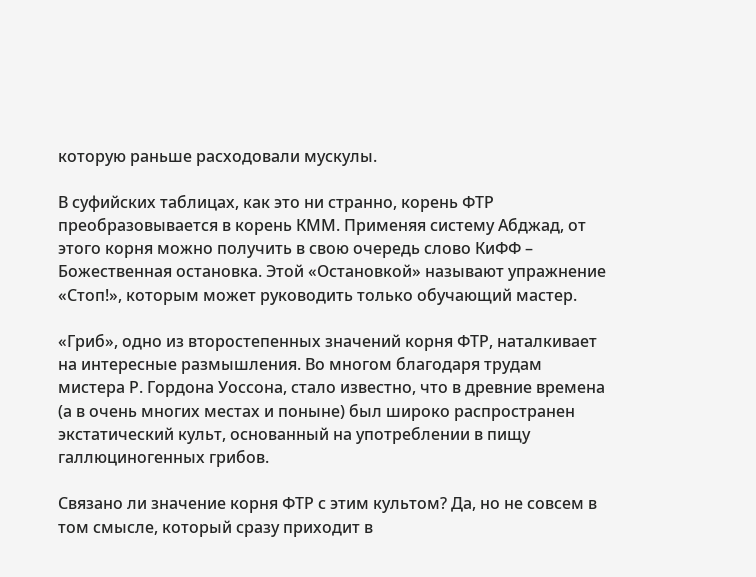которую раньше расходовали мускулы.

В суфийских таблицах, как это ни странно, корень ФТР преобразовывается в корень КММ. Применяя систему Абджад, от этого корня можно получить в свою очередь слово КиФФ – Божественная остановка. Этой «Остановкой» называют упражнение «Стоп!», которым может руководить только обучающий мастер.

«Гриб», одно из второстепенных значений корня ФТР, наталкивает на интересные размышления. Во многом благодаря трудам мистера Р. Гордона Уоссона, стало известно, что в древние времена (а в очень многих местах и поныне) был широко распространен экстатический культ, основанный на употреблении в пищу галлюциногенных грибов.

Связано ли значение корня ФТР с этим культом? Да, но не совсем в том смысле, который сразу приходит в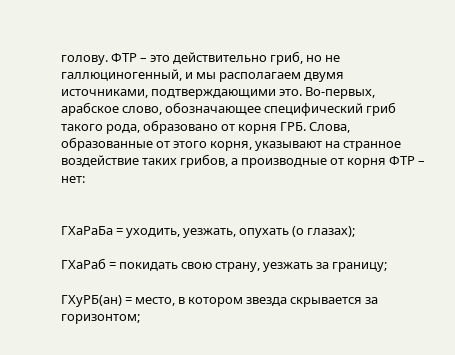голову. ФТР – это действительно гриб, но не галлюциногенный, и мы располагаем двумя источниками, подтверждающими это. Во-первых, арабское слово, обозначающее специфический гриб такого рода, образовано от корня ГРБ. Слова, образованные от этого корня, указывают на странное воздействие таких грибов, а производные от корня ФТР – нет:


ГХаРаБа = уходить, уезжать, опухать (о глазах);

ГХаРаб = покидать свою страну, уезжать за границу;

ГХуРБ(ан) = место, в котором звезда скрывается за горизонтом;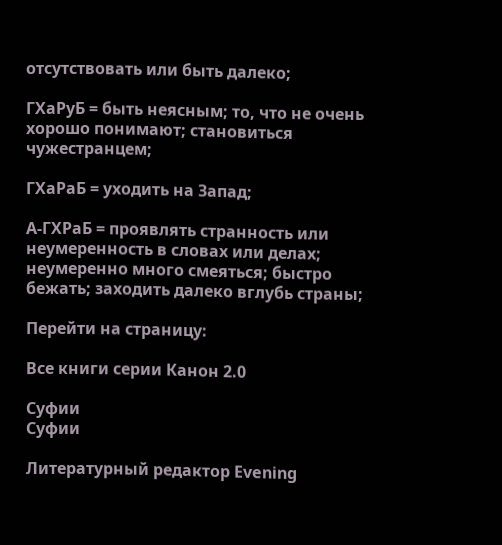отсутствовать или быть далеко;

ГХаРуБ = быть неясным; то, что не очень хорошо понимают; становиться чужестранцем;

ГХаРаБ = уходить на Запад;

А-ГХРаБ = проявлять странность или неумеренность в словах или делах; неумеренно много смеяться; быстро бежать; заходить далеко вглубь страны;

Перейти на страницу:

Все книги серии Канон 2.0

Суфии
Суфии

Литературный редактор Evening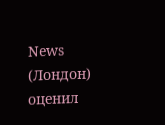News (Лондон) оценил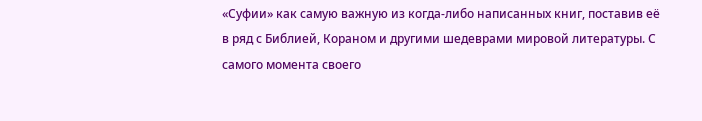«Суфии» как самую важную из когда-либо написанных книг, поставив её в ряд с Библией, Кораном и другими шедеврами мировой литературы. С самого момента своего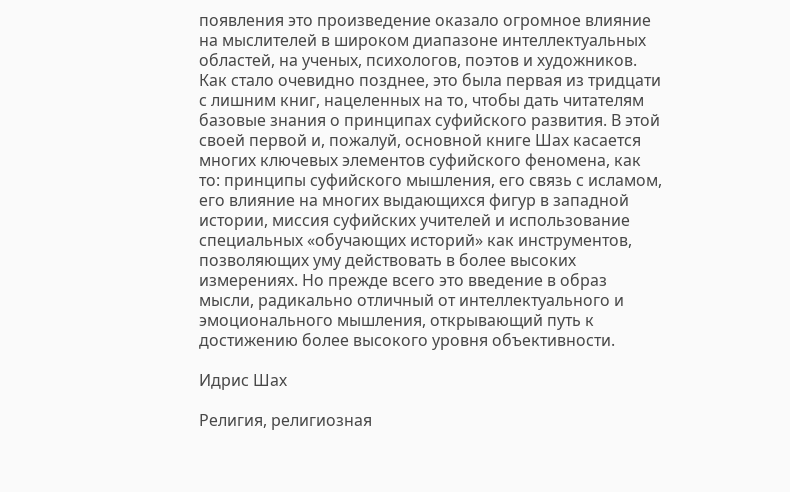появления это произведение оказало огромное влияние на мыслителей в широком диапазоне интеллектуальных областей, на ученых, психологов, поэтов и художников. Как стало очевидно позднее, это была первая из тридцати с лишним книг, нацеленных на то, чтобы дать читателям базовые знания о принципах суфийского развития. В этой своей первой и, пожалуй, основной книге Шах касается многих ключевых элементов суфийского феномена, как то: принципы суфийского мышления, его связь с исламом, его влияние на многих выдающихся фигур в западной истории, миссия суфийских учителей и использование специальных «обучающих историй» как инструментов, позволяющих уму действовать в более высоких измерениях. Но прежде всего это введение в образ мысли, радикально отличный от интеллектуального и эмоционального мышления, открывающий путь к достижению более высокого уровня объективности.

Идрис Шах

Религия, религиозная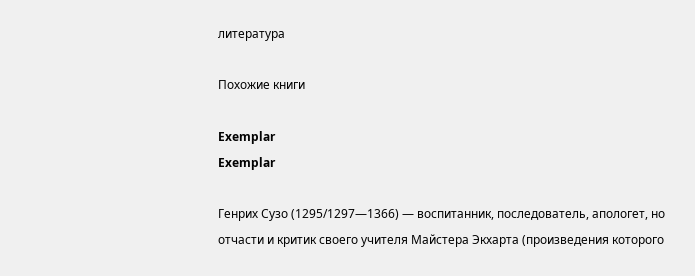литература

Похожие книги

Exemplar
Exemplar

Генрих Сузо (1295/1297—1366) — воспитанник, последователь, апологет, но отчасти и критик своего учителя Майстера Экхарта (произведения которого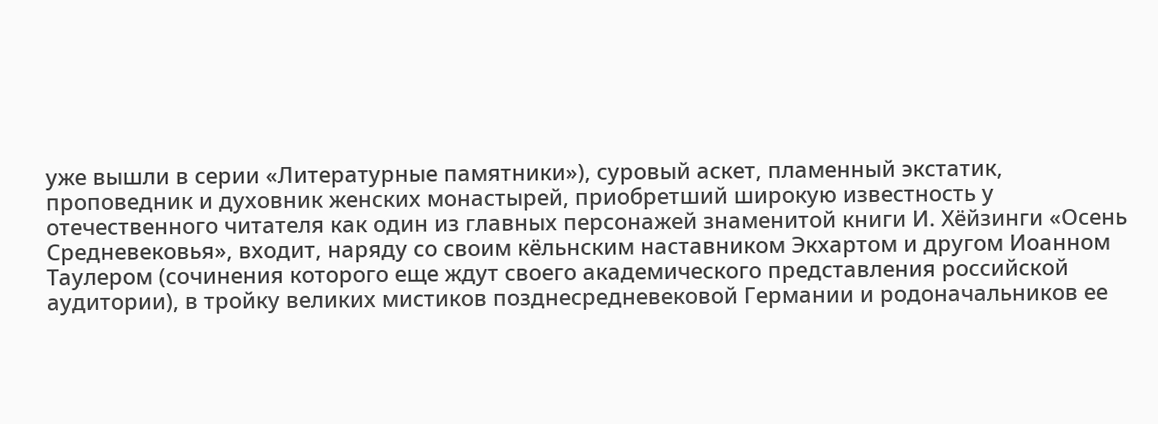уже вышли в серии «Литературные памятники»), суровый аскет, пламенный экстатик, проповедник и духовник женских монастырей, приобретший широкую известность у отечественного читателя как один из главных персонажей знаменитой книги И. Хёйзинги «Осень Средневековья», входит, наряду со своим кёльнским наставником Экхартом и другом Иоанном Таулером (сочинения которого еще ждут своего академического представления российской аудитории), в тройку великих мистиков позднесредневековой Германии и родоначальников ее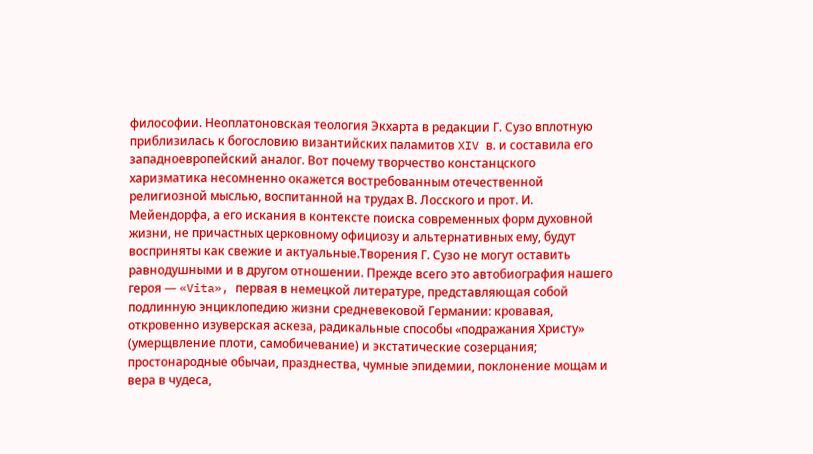философии. Неоплатоновская теология Экхарта в редакции Г. Сузо вплотную приблизилась к богословию византийских паламитов XIV в. и составила его западноевропейский аналог. Вот почему творчество констанцского харизматика несомненно окажется востребованным отечественной религиозной мыслью, воспитанной на трудах В. Лосского и прот. И. Мейендорфа, а его искания в контексте поиска современных форм духовной жизни, не причастных церковному официозу и альтернативных ему, будут восприняты как свежие и актуальные.Творения Г. Сузо не могут оставить равнодушными и в другом отношении. Прежде всего это автобиография нашего героя — «Vita», первая в немецкой литературе, представляющая собой подлинную энциклопедию жизни средневековой Германии: кровавая, откровенно изуверская аскеза, радикальные способы «подражания Христу» (умерщвление плоти, самобичевание) и экстатические созерцания; простонародные обычаи, празднества, чумные эпидемии, поклонение мощам и вера в чудеса,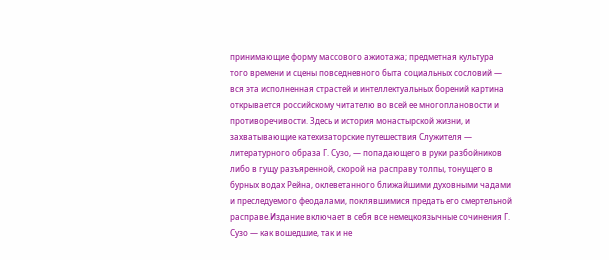принимающие форму массового ажиотажа; предметная культура того времени и сцены повседневного быта социальных сословий — вся эта исполненная страстей и интеллектуальных борений картина открывается российскому читателю во всей ее многоплановости и противоречивости. Здесь и история монастырской жизни, и захватывающие катехизаторские путешествия Служителя — литературного образа Г. Сузо, — попадающего в руки разбойников либо в гущу разъяренной, скорой на расправу толпы, тонущего в бурных водах Рейна, оклеветанного ближайшими духовными чадами и преследуемого феодалами, поклявшимися предать его смертельной расправе.Издание включает в себя все немецкоязычные сочинения Г. Сузо — как вошедшие, так и не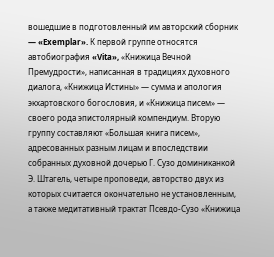вошедшие в подготовленный им авторский сборник — «Exemplar». К первой группе относятся автобиография «Vita», «Книжица Вечной Премудрости», написанная в традициях духовного диалога, «Книжица Истины» — сумма и апология экхартовского богословия, и «Книжица писем» — своего рода эпистолярный компендиум. Вторую группу составляют «Большая книга писем», адресованных разным лицам и впоследствии собранных духовной дочерью Г. Сузо доминиканкой Э. Штагель, четыре проповеди, авторство двух из которых считается окончательно не установленным, а также медитативный трактат Псевдо-Сузо «Книжица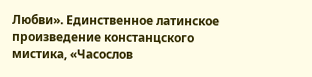Любви». Единственное латинское произведение констанцского мистика, «Часослов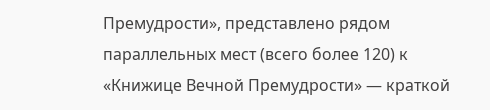Премудрости», представлено рядом параллельных мест (всего более 120) к «Книжице Вечной Премудрости» — краткой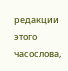редакции этого часослова,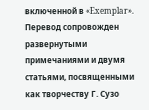включенной в «Exemplar». Перевод сопровожден развернутыми примечаниями и двумя статьями, посвященными как творчеству Г. Сузо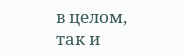в целом, так и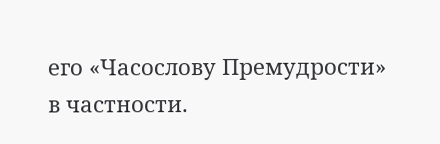его «Часослову Премудрости» в частности.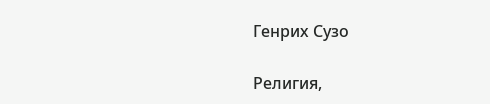Генрих Сузо

Религия,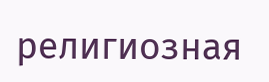религиозная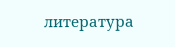литература